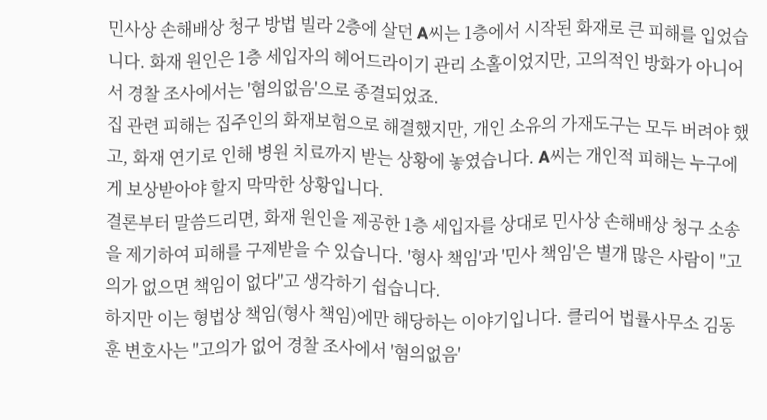민사상 손해배상 청구 방법 빌라 2층에 살던 A씨는 1층에서 시작된 화재로 큰 피해를 입었습니다. 화재 원인은 1층 세입자의 헤어드라이기 관리 소홀이었지만, 고의적인 방화가 아니어서 경찰 조사에서는 '혐의없음'으로 종결되었죠.
집 관련 피해는 집주인의 화재보험으로 해결했지만, 개인 소유의 가재도구는 모두 버려야 했고, 화재 연기로 인해 병원 치료까지 받는 상황에 놓였습니다. A씨는 개인적 피해는 누구에게 보상받아야 할지 막막한 상황입니다.
결론부터 말씀드리면, 화재 원인을 제공한 1층 세입자를 상대로 민사상 손해배상 청구 소송을 제기하여 피해를 구제받을 수 있습니다. '형사 책임'과 '민사 책임'은 별개 많은 사람이 "고의가 없으면 책임이 없다"고 생각하기 쉽습니다.
하지만 이는 형법상 책임(형사 책임)에만 해당하는 이야기입니다. 클리어 법률사무소 김동훈 변호사는 "고의가 없어 경찰 조사에서 '혐의없음'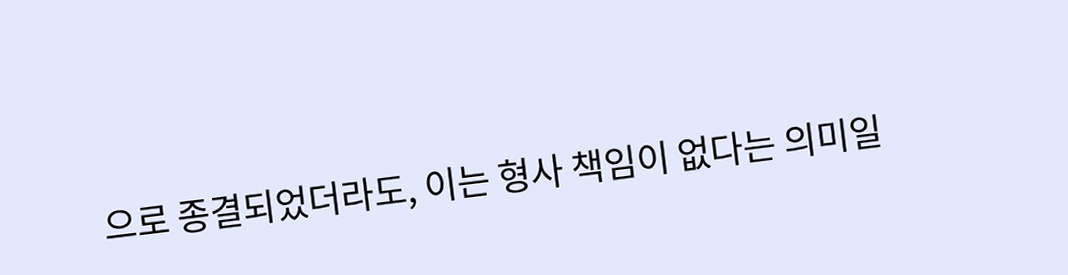으로 종결되었더라도, 이는 형사 책임이 없다는 의미일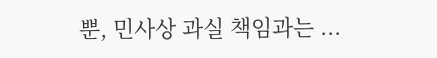뿐, 민사상 과실 책임과는 ...